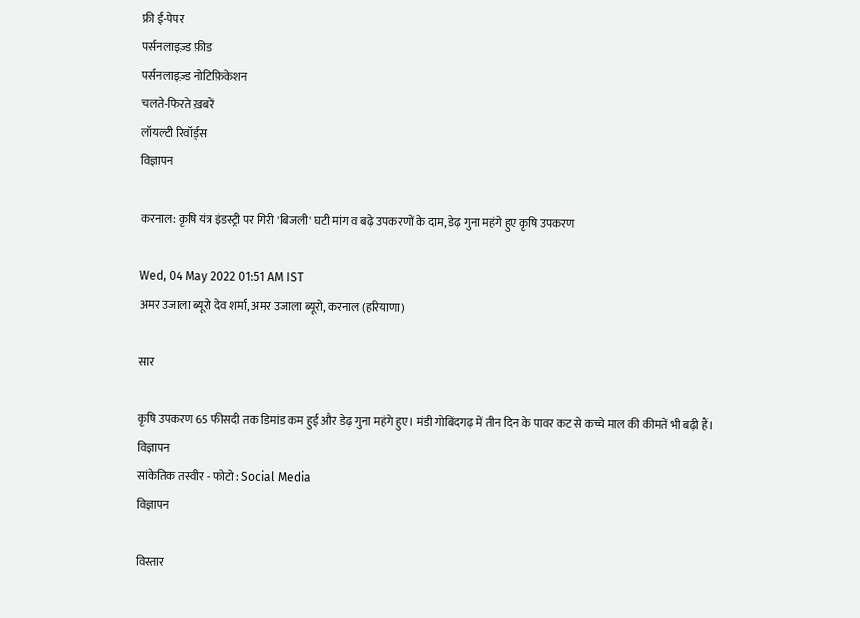फ्री ई-पेपर
पर्सनलाइज़्ड फ़ीड
पर्सनलाइज़्ड नोटिफ़िकेशन
चलते-फिरते ख़बरें
लॉयल्टी रिवॉर्ड्स
विज्ञापन

करनाल: कृषि यंत्र इंडस्ट्री पर गिरी 'बिजली' घटी मांग व बढ़े उपकरणों के दाम, डेढ़ गुना महंगे हुए कृषि उपकरण

Wed, 04 May 2022 01:51 AM IST
अमर उजाला ब्यूरो देव शर्मा, अमर उजाला ब्यूरो, करनाल (हरियाणा)

सार

कृषि उपकरण 65 फीसदी तक डिमांड कम हुई और डेढ़ गुना महंगे हुए। मंडी गोबिंदगढ़ में तीन दिन के पावर कट से कच्चे माल की कीमतें भी बढ़ी हैं।
विज्ञापन
सांकेतिक तस्वीर - फोटो : Social Media
विज्ञापन

विस्तार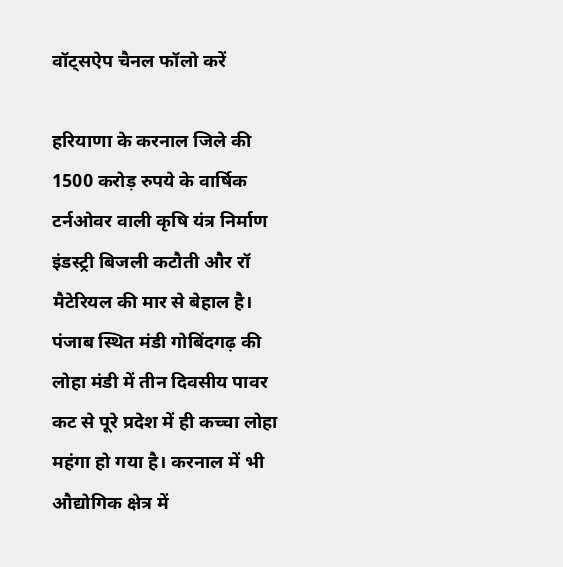वॉट्सऐप चैनल फॉलो करें

हरियाणा के करनाल जिले की 1500 करोड़ रुपये के वार्षिक टर्नओवर वाली कृषि यंत्र निर्माण इंडस्ट्री बिजली कटौती और रॉ मैटेरियल की मार से बेहाल है। पंजाब स्थित मंडी गोबिंदगढ़ की लोहा मंडी में तीन दिवसीय पावर कट से पूरे प्रदेश में ही कच्चा लोहा महंगा हो गया है। करनाल में भी औद्योगिक क्षेत्र में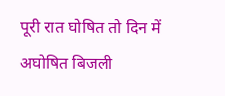पूरी रात घोषित तो दिन में अघोषित बिजली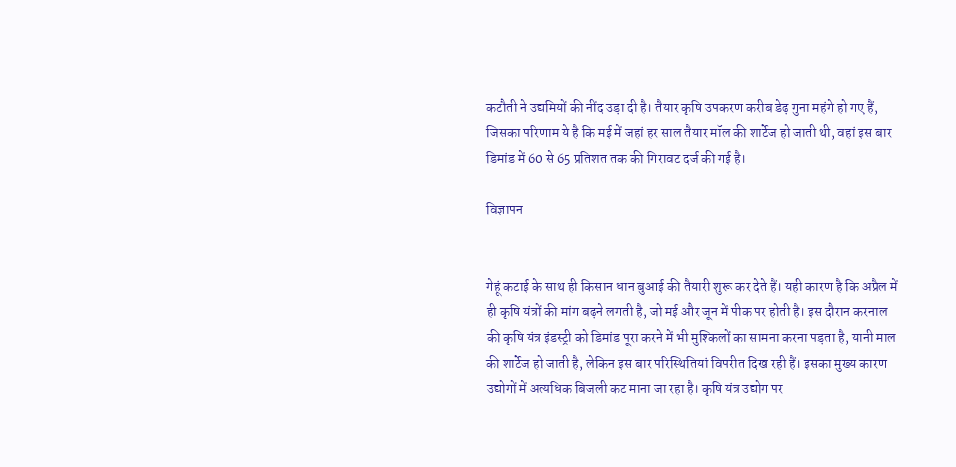कटौती ने उद्यमियों की नींद उड़ा दी है। तैयार कृषि उपकरण करीब डेढ़ गुना महंगे हो गए हैं, जिसका परिणाम ये है कि मई में जहां हर साल तैयार मॉल की शार्टेज हो जाती थी, वहां इस बार डिमांड में 60 से 65 प्रतिशत तक की गिरावट दर्ज की गई है।

विज्ञापन


गेहूं कटाई के साथ ही किसान धान बुआई की तैयारी शुरू कर देते हैं। यही कारण है कि अप्रैल में ही कृषि यंत्रों की मांग बढ़ने लगती है, जो मई और जून में पीक पर होती है। इस दौरान करनाल की कृषि यंत्र इंडस्ट्री को डिमांड पूरा करने में भी मुश्किलों का सामना करना पड़ता है, यानी माल की शार्टेज हो जाती है, लेकिन इस बार परिस्थितियां विपरीत दिख रही हैं। इसका मुख्य कारण उद्योगों में अत्यधिक बिजली कट माना जा रहा है। कृषि यंत्र उद्योग पर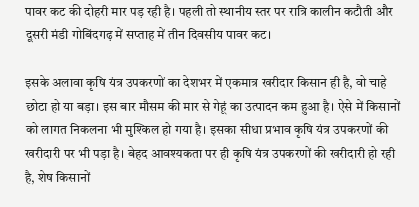पावर कट की दोहरी मार पड़ रही है। पहली तो स्थानीय स्तर पर रात्रि कालीन कटौती और दूसरी मंडी गोबिंदगढ़ में सप्ताह में तीन दिवसीय पावर कट।

इसके अलावा कृषि यंत्र उपकरणों का देशभर में एकमात्र खरीदार किसान ही है, वो चाहे छोटा हो या बड़ा। इस बार मौसम की मार से गेहूं का उत्पादन कम हुआ है। ऐसे में किसानों को लागत निकलना भी मुश्किल हो गया है। इसका सीधा प्रभाव कृषि यंत्र उपकरणों की खरीदारी पर भी पड़ा है। बेहद आवश्यकता पर ही कृषि यंत्र उपकरणों की खरीदारी हो रही है, शेष किसानों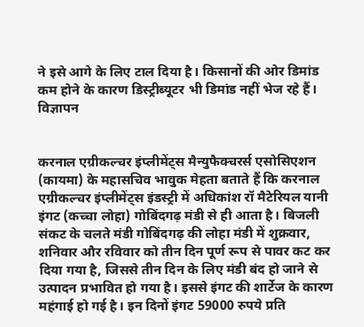ने इसे आगे के लिए टाल दिया है। किसानों की ओर डिमांड कम होने के कारण डिस्ट्रीब्यूटर भी डिमांड नहीं भेज रहे हैं।
विज्ञापन


करनाल एग्रीकल्चर इंप्लीमेंट्स मैन्युफैक्चरर्स एसोसिएशन (कायमा) के महासचिव भावुक मेहता बताते हैं कि करनाल एग्रीकल्चर इंप्लीमेंट्स इंडस्ट्री में अधिकांश रॉ मैटेरियल यानी इंगट (कच्चा लोहा) गोबिंदगढ़ मंडी से ही आता है। बिजली संकट के चलते मंडी गोबिंदगढ़ की लोहा मंडी में शुक्रवार, शनिवार और रविवार को तीन दिन पूर्ण रूप से पावर कट कर दिया गया है, जिससे तीन दिन के लिए मंडी बंद हो जाने से उत्पादन प्रभावित हो गया है। इससे इंगट की शार्टेज के कारण महंगाई हो गई है। इन दिनों इंगट 59000 रुपये प्रति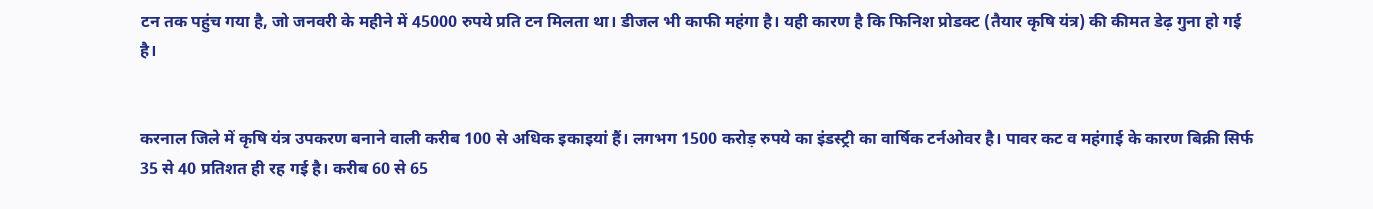टन तक पहुंच गया है, जो जनवरी के महीने में 45000 रुपये प्रति टन मिलता था। डीजल भी काफी महंगा है। यही कारण है कि फिनिश प्रोडक्ट (तैयार कृषि यंत्र) की कीमत डेढ़ गुना हो गई है।


करनाल जिले में कृषि यंत्र उपकरण बनाने वाली करीब 100 से अधिक इकाइयां हैं। लगभग 1500 करोड़ रुपये का इंडस्ट्री का वार्षिक टर्नओवर है। पावर कट व महंगाई के कारण बिक्री सिर्फ 35 से 40 प्रतिशत ही रह गई है। करीब 60 से 65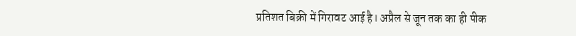प्रतिशत बिक्री में गिरावट आई है। अप्रैल से जून तक का ही पीक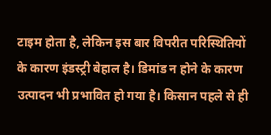टाइम होता है, लेकिन इस बार विपरीत परिस्थितियों के कारण इंडस्ट्री बेहाल है। डिमांड न होने के कारण उत्पादन भी प्रभावित हो गया है। किसान पहले से ही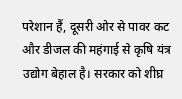परेशान हैं, दूसरी ओर से पावर कट और डीजल की महंगाई से कृषि यंत्र उद्योग बेहाल है। सरकार को शीघ्र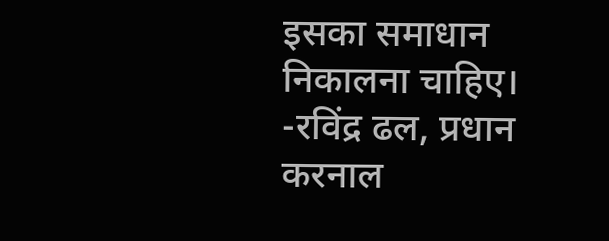इसका समाधान निकालना चाहिए। -रविंद्र ढल, प्रधान करनाल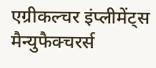एग्रीकल्चर इंप्लीमेंट्स मैन्युफैक्चरर्स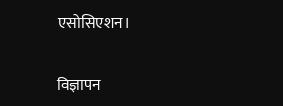एसोसिएशन।

विज्ञापन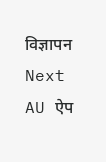विज्ञापन
Next
AU ऐप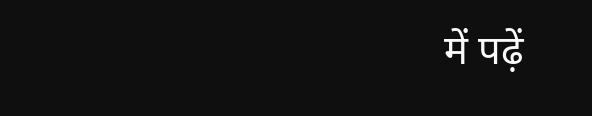में पढ़ें